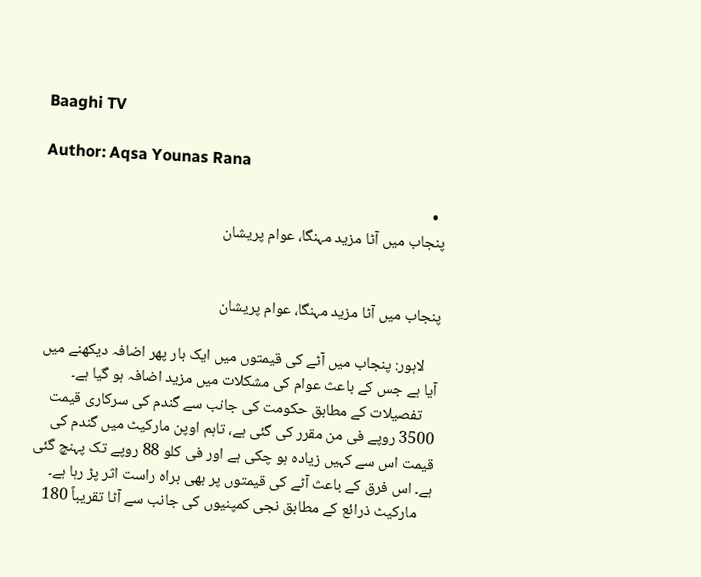Baaghi TV

Author: Aqsa Younas Rana

  •
پنجاب میں آٹا مزید مہنگا، عوام پریشان


پنجاب میں آٹا مزید مہنگا، عوام پریشان

    لاہور: پنجاب میں آٹے کی قیمتوں میں ایک بار پھر اضافہ دیکھنے میں آیا ہے جس کے باعث عوام کی مشکلات میں مزید اضافہ ہو گیا ہے۔
    تفصیلات کے مطابق حکومت کی جانب سے گندم کی سرکاری قیمت 3500 روپے فی من مقرر کی گئی ہے، تاہم اوپن مارکیٹ میں گندم کی قیمت اس سے کہیں زیادہ ہو چکی ہے اور فی کلو 88 روپے تک پہنچ گئی ہے۔ اس فرق کے باعث آٹے کی قیمتوں پر بھی براہ راست اثر پڑ رہا ہے۔
    مارکیٹ ذرائع کے مطابق نجی کمپنیوں کی جانب سے آٹا تقریباً 180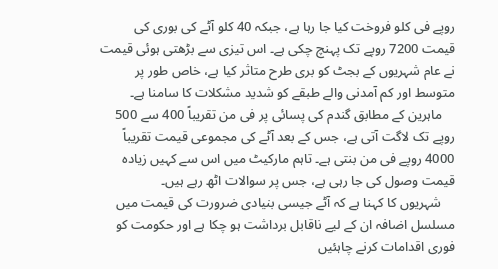روپے فی کلو فروخت کیا جا رہا ہے، جبکہ 40 کلو آٹے کی بوری کی قیمت 7200 روپے تک پہنچ چکی ہے۔ اس تیزی سے بڑھتی ہوئی قیمت نے عام شہریوں کے بجٹ کو بری طرح متاثر کیا ہے، خاص طور پر متوسط اور کم آمدنی والے طبقے کو شدید مشکلات کا سامنا ہے۔
    ماہرین کے مطابق گندم کی پسائی پر فی من تقریباً 400 سے 500 روپے تک لاگت آتی ہے، جس کے بعد آٹے کی مجموعی قیمت تقریباً 4000 روپے فی من بنتی ہے۔ تاہم مارکیٹ میں اس سے کہیں زیادہ قیمت وصول کی جا رہی ہے، جس پر سوالات اٹھ رہے ہیں۔
    شہریوں کا کہنا ہے کہ آٹے جیسی بنیادی ضرورت کی قیمت میں مسلسل اضافہ ان کے لیے ناقابل برداشت ہو چکا ہے اور حکومت کو فوری اقدامات کرنے چاہئیں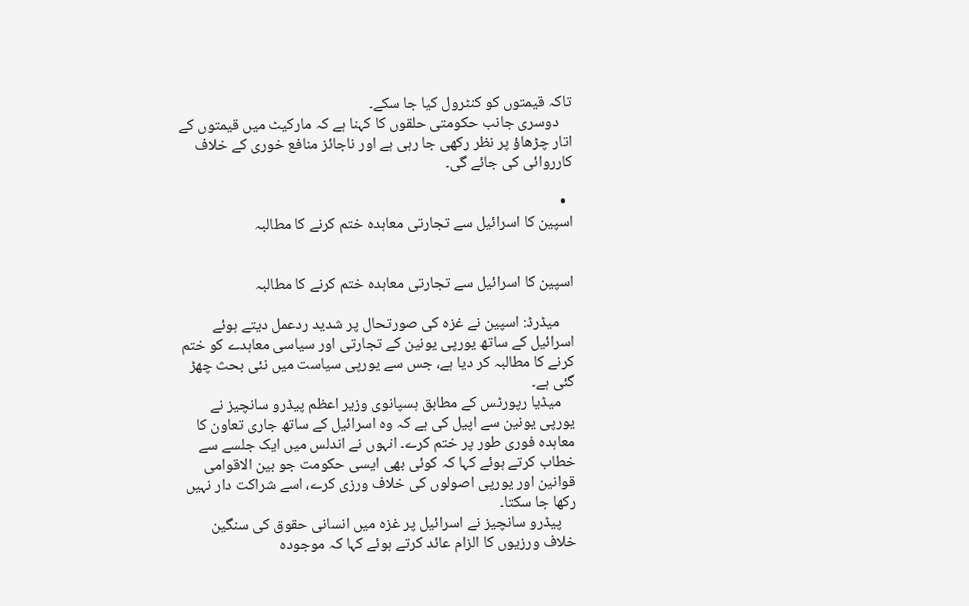تاکہ قیمتوں کو کنٹرول کیا جا سکے۔
    دوسری جانب حکومتی حلقوں کا کہنا ہے کہ مارکیٹ میں قیمتوں کے اتار چڑھاؤ پر نظر رکھی جا رہی ہے اور ناجائز منافع خوری کے خلاف کارروائی کی جائے گی۔

  •
اسپین کا اسرائیل سے تجارتی معاہدہ ختم کرنے کا مطالبہ


اسپین کا اسرائیل سے تجارتی معاہدہ ختم کرنے کا مطالبہ

    میڈرڈ: اسپین نے غزہ کی صورتحال پر شدید ردعمل دیتے ہوئے اسرائیل کے ساتھ یورپی یونین کے تجارتی اور سیاسی معاہدے کو ختم کرنے کا مطالبہ کر دیا ہے، جس سے یورپی سیاست میں نئی بحث چھڑ گئی ہے۔
    میڈیا رپورٹس کے مطابق ہسپانوی وزیر اعظم پیڈرو سانچیز نے یورپی یونین سے اپیل کی ہے کہ وہ اسرائیل کے ساتھ جاری تعاون کا معاہدہ فوری طور پر ختم کرے۔ انہوں نے اندلس میں ایک جلسے سے خطاب کرتے ہوئے کہا کہ کوئی بھی ایسی حکومت جو بین الاقوامی قوانین اور یورپی اصولوں کی خلاف ورزی کرے، اسے شراکت دار نہیں رکھا جا سکتا۔
    پیڈرو سانچیز نے اسرائیل پر غزہ میں انسانی حقوق کی سنگین خلاف ورزیوں کا الزام عائد کرتے ہوئے کہا کہ موجودہ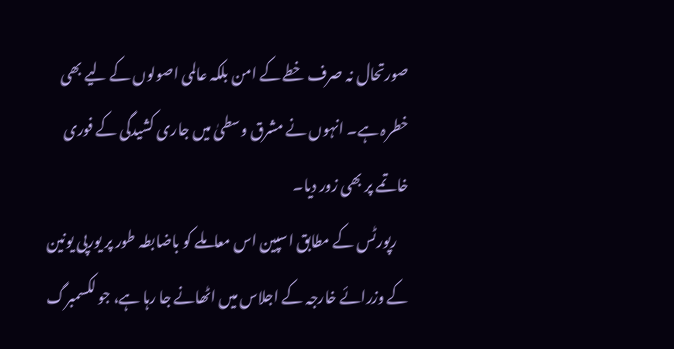صورتحال نہ صرف خطے کے امن بلکہ عالمی اصولوں کے لیے بھی خطرہ ہے۔ انہوں نے مشرق وسطیٰ میں جاری کشیدگی کے فوری خاتمے پر بھی زور دیا۔
    رپورٹس کے مطابق اسپین اس معاملے کو باضابطہ طور پر یورپی یونین کے وزرائے خارجہ کے اجلاس میں اٹھانے جا رہا ہے، جو لکسمبرگ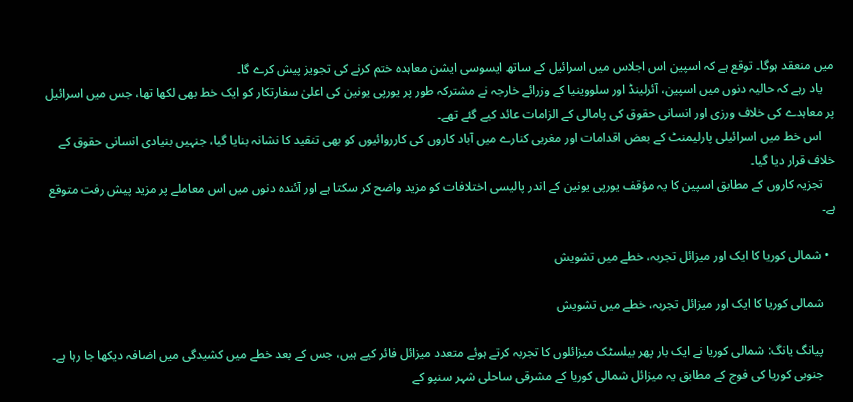میں منعقد ہوگا۔ توقع ہے کہ اسپین اس اجلاس میں اسرائیل کے ساتھ ایسوسی ایشن معاہدہ ختم کرنے کی تجویز پیش کرے گا۔
    یاد رہے کہ حالیہ دنوں میں اسپین، آئرلینڈ اور سلووینیا کے وزرائے خارجہ نے مشترکہ طور پر یورپی یونین کی اعلیٰ سفارتکار کو ایک خط بھی لکھا تھا، جس میں اسرائیل پر معاہدے کی خلاف ورزی اور انسانی حقوق کی پامالی کے الزامات عائد کیے گئے تھے۔
    اس خط میں اسرائیلی پارلیمنٹ کے بعض اقدامات اور مغربی کنارے میں آباد کاروں کی کارروائیوں کو بھی تنقید کا نشانہ بنایا گیا، جنہیں بنیادی انسانی حقوق کے خلاف قرار دیا گیا۔
    تجزیہ کاروں کے مطابق اسپین کا یہ مؤقف یورپی یونین کے اندر پالیسی اختلافات کو مزید واضح کر سکتا ہے اور آئندہ دنوں میں اس معاملے پر مزید پیش رفت متوقع ہے۔

  • شمالی کوریا کا ایک اور میزائل تجربہ، خطے میں تشویش

    شمالی کوریا کا ایک اور میزائل تجربہ، خطے میں تشویش

    پیانگ یانگ: شمالی کوریا نے ایک بار پھر بیلسٹک میزائلوں کا تجربہ کرتے ہوئے متعدد میزائل فائر کیے ہیں، جس کے بعد خطے میں کشیدگی میں اضافہ دیکھا جا رہا ہے۔
    جنوبی کوریا کی فوج کے مطابق یہ میزائل شمالی کوریا کے مشرقی ساحلی شہر سنپو کے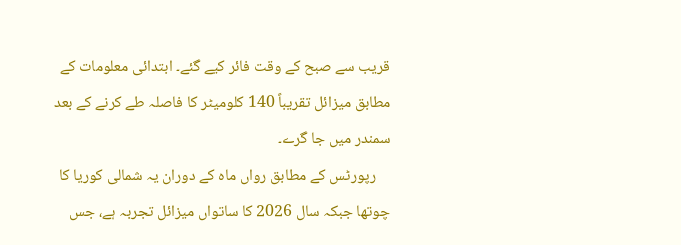قریب سے صبح کے وقت فائر کیے گئے۔ ابتدائی معلومات کے مطابق میزائل تقریباً 140 کلومیٹر کا فاصلہ طے کرنے کے بعد سمندر میں جا گرے۔
    رپورٹس کے مطابق رواں ماہ کے دوران یہ شمالی کوریا کا چوتھا جبکہ سال 2026 کا ساتواں میزائل تجربہ ہے، جس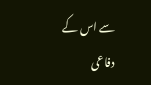سے اس کے دفاعی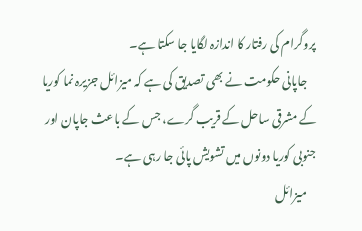پروگرام کی رفتار کا اندازہ لگایا جا سکتا ہے۔
    جاپانی حکومت نے بھی تصدیق کی ہے کہ میزائل جزیرہ نما کوریا کے مشرقی ساحل کے قریب گرے، جس کے باعث جاپان اور جنوبی کوریا دونوں میں تشویش پائی جا رہی ہے۔
    میزائل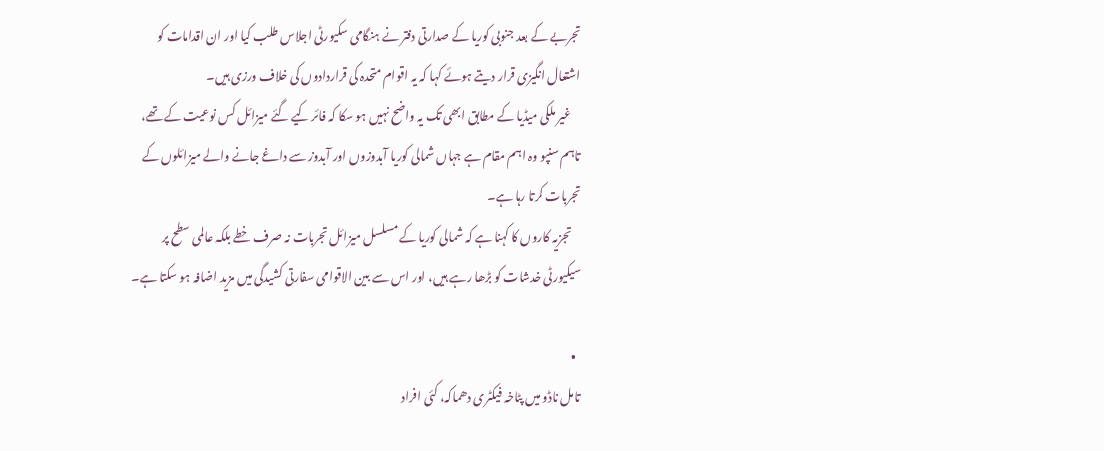تجربے کے بعد جنوبی کوریا کے صدارتی دفتر نے ہنگامی سکیورٹی اجلاس طلب کیا اور ان اقدامات کو اشتعال انگیزی قرار دیتے ہوئے کہا کہ یہ اقوام متحدہ کی قراردادوں کی خلاف ورزی ہیں۔
    غیر ملکی میڈیا کے مطابق ابھی تک یہ واضح نہیں ہو سکا کہ فائر کیے گئے میزائل کس نوعیت کے تھے، تاہم سنپو وہ اہم مقام ہے جہاں شمالی کوریا آبدوزوں اور آبدوز سے داغے جانے والے میزائلوں کے تجربات کرتا رہا ہے۔
    تجزیہ کاروں کا کہنا ہے کہ شمالی کوریا کے مسلسل میزائل تجربات نہ صرف خطے بلکہ عالمی سطح پر سیکیورٹی خدشات کو بڑھا رہے ہیں، اور اس سے بین الاقوامی سفارتی کشیدگی میں مزید اضافہ ہو سکتا ہے۔

  •
تامل ناڈو میں پٹاخہ فیکٹری دھماکہ، کئی افراد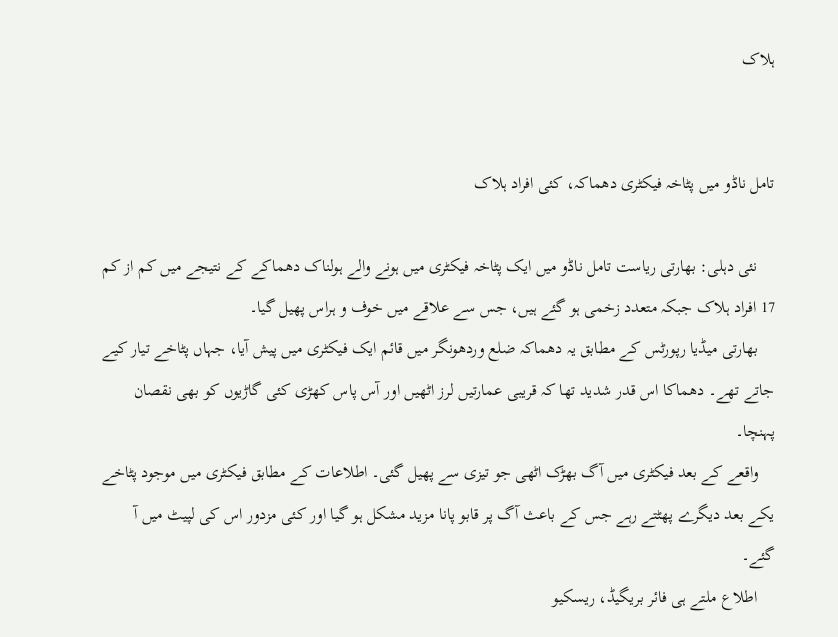ہلاک


تامل ناڈو میں پٹاخہ فیکٹری دھماکہ، کئی افراد ہلاک

    نئی دہلی: بھارتی ریاست تامل ناڈو میں ایک پٹاخہ فیکٹری میں ہونے والے ہولناک دھماکے کے نتیجے میں کم از کم 17 افراد ہلاک جبکہ متعدد زخمی ہو گئے ہیں، جس سے علاقے میں خوف و ہراس پھیل گیا۔
    بھارتی میڈیا رپورٹس کے مطابق یہ دھماکہ ضلع وردھونگر میں قائم ایک فیکٹری میں پیش آیا، جہاں پٹاخے تیار کیے جاتے تھے۔ دھماکا اس قدر شدید تھا کہ قریبی عمارتیں لرز اٹھیں اور آس پاس کھڑی کئی گاڑیوں کو بھی نقصان پہنچا۔
    واقعے کے بعد فیکٹری میں آگ بھڑک اٹھی جو تیزی سے پھیل گئی۔ اطلاعات کے مطابق فیکٹری میں موجود پٹاخے یکے بعد دیگرے پھٹتے رہے جس کے باعث آگ پر قابو پانا مزید مشکل ہو گیا اور کئی مزدور اس کی لپیٹ میں آ گئے۔
    اطلاع ملتے ہی فائر بریگیڈ، ریسکیو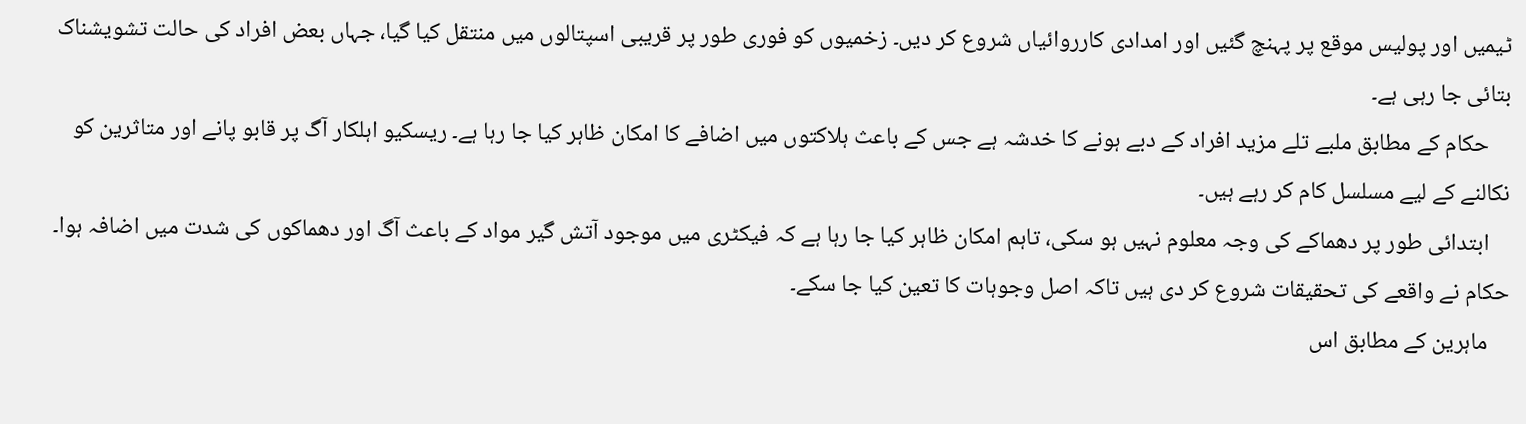ٹیمیں اور پولیس موقع پر پہنچ گئیں اور امدادی کارروائیاں شروع کر دیں۔ زخمیوں کو فوری طور پر قریبی اسپتالوں میں منتقل کیا گیا، جہاں بعض افراد کی حالت تشویشناک بتائی جا رہی ہے۔
    حکام کے مطابق ملبے تلے مزید افراد کے دبے ہونے کا خدشہ ہے جس کے باعث ہلاکتوں میں اضافے کا امکان ظاہر کیا جا رہا ہے۔ ریسکیو اہلکار آگ پر قابو پانے اور متاثرین کو نکالنے کے لیے مسلسل کام کر رہے ہیں۔
    ابتدائی طور پر دھماکے کی وجہ معلوم نہیں ہو سکی، تاہم امکان ظاہر کیا جا رہا ہے کہ فیکٹری میں موجود آتش گیر مواد کے باعث آگ اور دھماکوں کی شدت میں اضافہ ہوا۔ حکام نے واقعے کی تحقیقات شروع کر دی ہیں تاکہ اصل وجوہات کا تعین کیا جا سکے۔
    ماہرین کے مطابق اس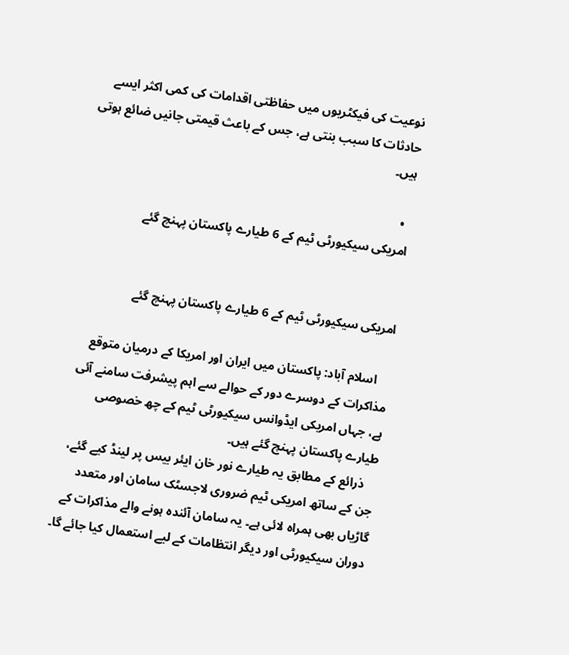نوعیت کی فیکٹریوں میں حفاظتی اقدامات کی کمی اکثر ایسے حادثات کا سبب بنتی ہے، جس کے باعث قیمتی جانیں ضائع ہوتی ہیں۔

  •
امریکی سیکیورٹی ٹیم کے 6 طیارے پاکستان پہنچ گئے


امریکی سیکیورٹی ٹیم کے 6 طیارے پاکستان پہنچ گئے

    اسلام آباد: پاکستان میں ایران اور امریکا کے درمیان متوقع مذاکرات کے دوسرے دور کے حوالے سے اہم پیشرفت سامنے آئی ہے، جہاں امریکی ایڈوانس سیکیورٹی ٹیم کے چھ خصوصی طیارے پاکستان پہنچ گئے ہیں۔
    ذرائع کے مطابق یہ طیارے نور خان ایئر بیس پر لینڈ کیے گئے، جن کے ساتھ امریکی ٹیم ضروری لاجسٹک سامان اور متعدد گاڑیاں بھی ہمراہ لائی ہے۔ یہ سامان آئندہ ہونے والے مذاکرات کے دوران سیکیورٹی اور دیگر انتظامات کے لیے استعمال کیا جائے گا۔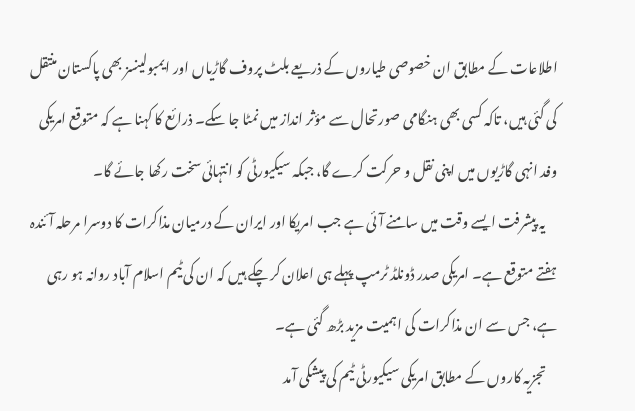اطلاعات کے مطابق ان خصوصی طیاروں کے ذریعے بلٹ پروف گاڑیاں اور ایمبولینسز بھی پاکستان منتقل کی گئی ہیں، تاکہ کسی بھی ہنگامی صورتحال سے مؤثر انداز میں نمٹا جا سکے۔ ذرائع کا کہنا ہے کہ متوقع امریکی وفد انہی گاڑیوں میں اپنی نقل و حرکت کرے گا، جبکہ سیکیورٹی کو انتہائی سخت رکھا جائے گا۔
    یہ پیشرفت ایسے وقت میں سامنے آئی ہے جب امریکا اور ایران کے درمیان مذاکرات کا دوسرا مرحلہ آئندہ ہفتے متوقع ہے۔ امریکی صدر ڈونلڈ ٹرمپ پہلے ہی اعلان کر چکے ہیں کہ ان کی ٹیم اسلام آباد روانہ ہو رہی ہے، جس سے ان مذاکرات کی اہمیت مزید بڑھ گئی ہے۔
    تجزیہ کاروں کے مطابق امریکی سیکیورٹی ٹیم کی پیشگی آمد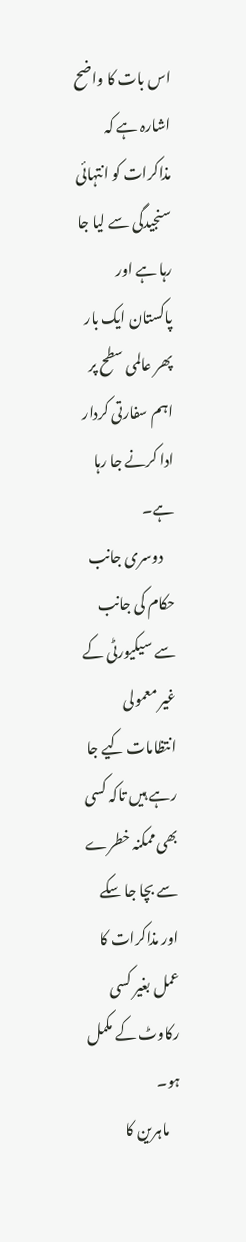اس بات کا واضح اشارہ ہے کہ مذاکرات کو انتہائی سنجیدگی سے لیا جا رہا ہے اور پاکستان ایک بار پھر عالمی سطح پر اہم سفارتی کردار ادا کرنے جا رہا ہے۔
    دوسری جانب حکام کی جانب سے سیکیورٹی کے غیر معمولی انتظامات کیے جا رہے ہیں تاکہ کسی بھی ممکنہ خطرے سے بچا جا سکے اور مذاکرات کا عمل بغیر کسی رکاوٹ کے مکمل ہو۔
    ماہرین کا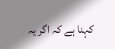کہنا ہے کہ اگر یہ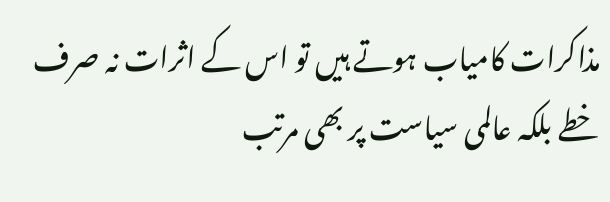مذاکرات کامیاب ہوتے ہیں تو اس کے اثرات نہ صرف خطے بلکہ عالمی سیاست پر بھی مرتب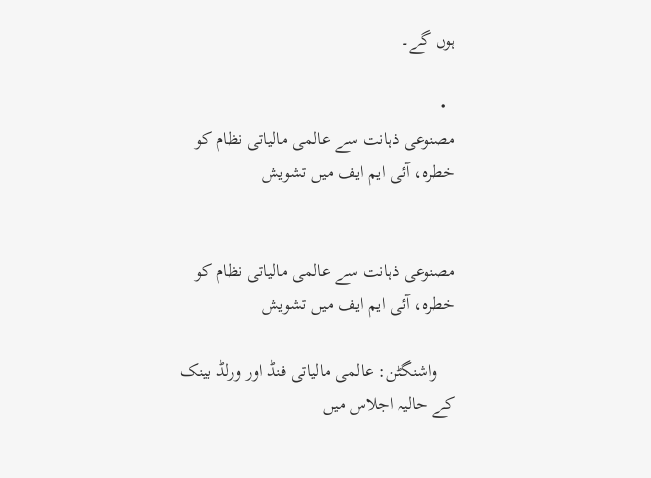ہوں گے۔

  •
مصنوعی ذہانت سے عالمی مالیاتی نظام کو خطرہ، آئی ایم ایف میں تشویش


مصنوعی ذہانت سے عالمی مالیاتی نظام کو خطرہ، آئی ایم ایف میں تشویش

    واشنگٹن: عالمی مالیاتی فنڈ اور ورلڈ بینک کے حالیہ اجلاس میں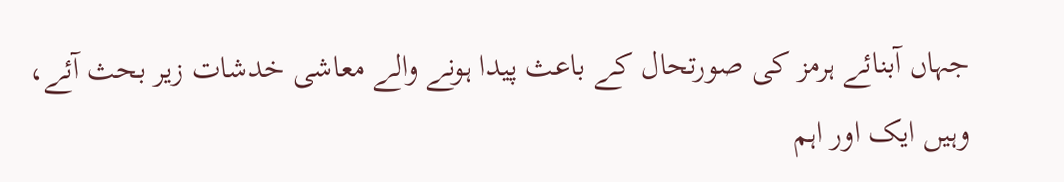جہاں آبنائے ہرمز کی صورتحال کے باعث پیدا ہونے والے معاشی خدشات زیر بحث آئے، وہیں ایک اور اہم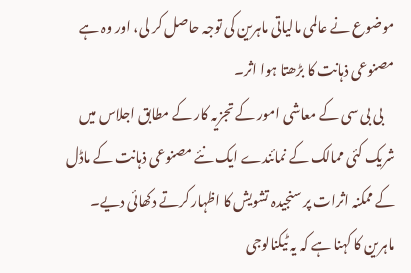موضوع نے عالمی مالیاتی ماہرین کی توجہ حاصل کر لی، اور وہ ہے مصنوعی ذہانت کا بڑھتا ہوا اثر۔
    بی بی سی کے معاشی امور کے تجزیہ کار کے مطابق اجلاس میں شریک کئی ممالک کے نمائندے ایک نئے مصنوعی ذہانت کے ماڈل کے ممکنہ اثرات پر سنجیدہ تشویش کا اظہار کرتے دکھائی دیے۔ ماہرین کا کہنا ہے کہ یہ ٹیکنالوجی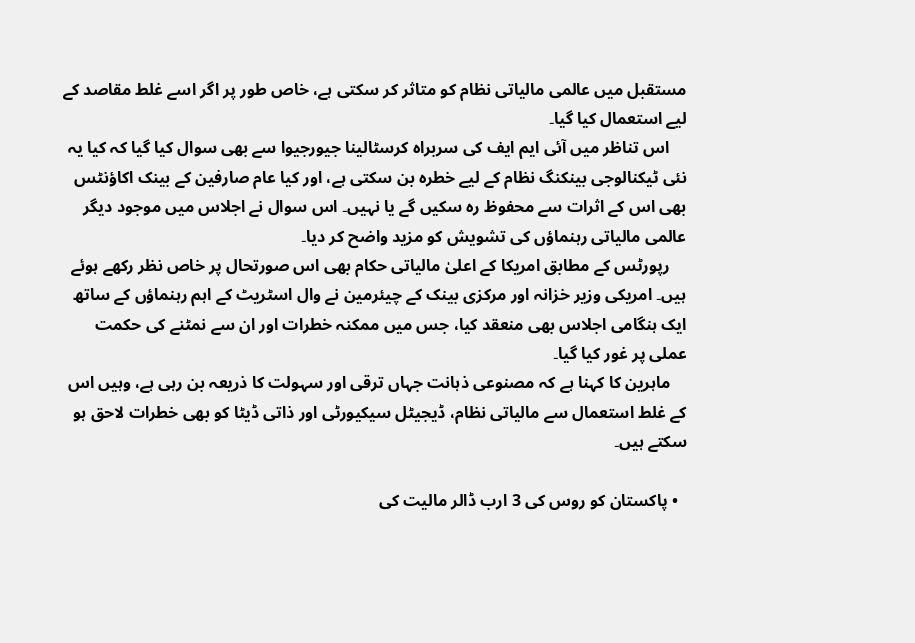مستقبل میں عالمی مالیاتی نظام کو متاثر کر سکتی ہے، خاص طور پر اگر اسے غلط مقاصد کے لیے استعمال کیا گیا۔
    اس تناظر میں آئی ایم ایف کی سربراہ کرسٹالینا جیورجیوا سے بھی سوال کیا گیا کہ کیا یہ نئی ٹیکنالوجی بینکنگ نظام کے لیے خطرہ بن سکتی ہے، اور کیا عام صارفین کے بینک اکاؤنٹس بھی اس کے اثرات سے محفوظ رہ سکیں گے یا نہیں۔ اس سوال نے اجلاس میں موجود دیگر عالمی مالیاتی رہنماؤں کی تشویش کو مزید واضح کر دیا۔
    رپورٹس کے مطابق امریکا کے اعلیٰ مالیاتی حکام بھی اس صورتحال پر خاص نظر رکھے ہوئے ہیں۔ امریکی وزیر خزانہ اور مرکزی بینک کے چیئرمین نے وال اسٹریٹ کے اہم رہنماؤں کے ساتھ ایک ہنگامی اجلاس بھی منعقد کیا، جس میں ممکنہ خطرات اور ان سے نمٹنے کی حکمت عملی پر غور کیا گیا۔
    ماہرین کا کہنا ہے کہ مصنوعی ذہانت جہاں ترقی اور سہولت کا ذریعہ بن رہی ہے، وہیں اس کے غلط استعمال سے مالیاتی نظام، ڈیجیٹل سیکیورٹی اور ذاتی ڈیٹا کو بھی خطرات لاحق ہو سکتے ہیں۔

  • پاکستان کو روس کی 3 ارب ڈالر مالیت کی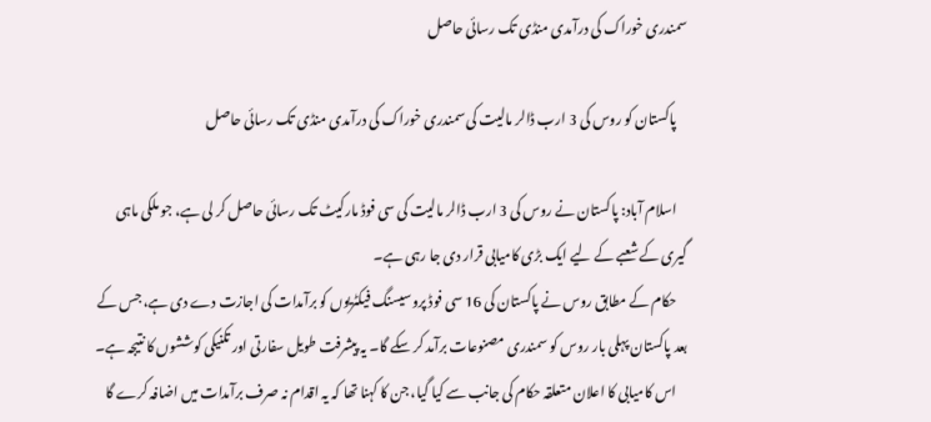سمندری خوراک کی درآمدی منڈی تک رسائی حاصل

    پاکستان کو روس کی 3 ارب ڈالر مالیت کی سمندری خوراک کی درآمدی منڈی تک رسائی حاصل

    اسلام آباد: پاکستان نے روس کی 3 ارب ڈالر مالیت کی سی فوڈ مارکیٹ تک رسائی حاصل کر لی ہے، جو ملکی ماہی گیری کے شعبے کے لیے ایک بڑی کامیابی قرار دی جا رہی ہے۔
    حکام کے مطابق روس نے پاکستان کی 16 سی فوڈ پروسیسنگ فیکٹریوں کو برآمدات کی اجازت دے دی ہے، جس کے بعد پاکستان پہلی بار روس کو سمندری مصنوعات برآمد کر سکے گا۔ یہ پیشرفت طویل سفارتی اور تکنیکی کوششوں کا نتیجہ ہے۔
    اس کامیابی کا اعلان متعلقہ حکام کی جانب سے کیا گیا، جن کا کہنا تھا کہ یہ اقدام نہ صرف برآمدات میں اضافہ کرے گا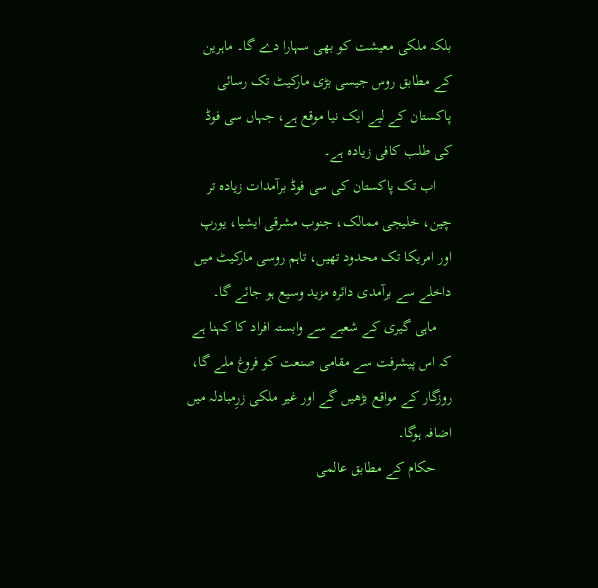بلکہ ملکی معیشت کو بھی سہارا دے گا۔ ماہرین کے مطابق روس جیسی بڑی مارکیٹ تک رسائی پاکستان کے لیے ایک نیا موقع ہے، جہاں سی فوڈ کی طلب کافی زیادہ ہے۔
    اب تک پاکستان کی سی فوڈ برآمدات زیادہ تر چین، خلیجی ممالک، جنوب مشرقی ایشیا، یورپ اور امریکا تک محدود تھیں، تاہم روسی مارکیٹ میں داخلے سے برآمدی دائرہ مزید وسیع ہو جائے گا۔
    ماہی گیری کے شعبے سے وابستہ افراد کا کہنا ہے کہ اس پیشرفت سے مقامی صنعت کو فروغ ملے گا، روزگار کے مواقع بڑھیں گے اور غیر ملکی زرِمبادلہ میں اضافہ ہوگا۔
    حکام کے مطابق عالمی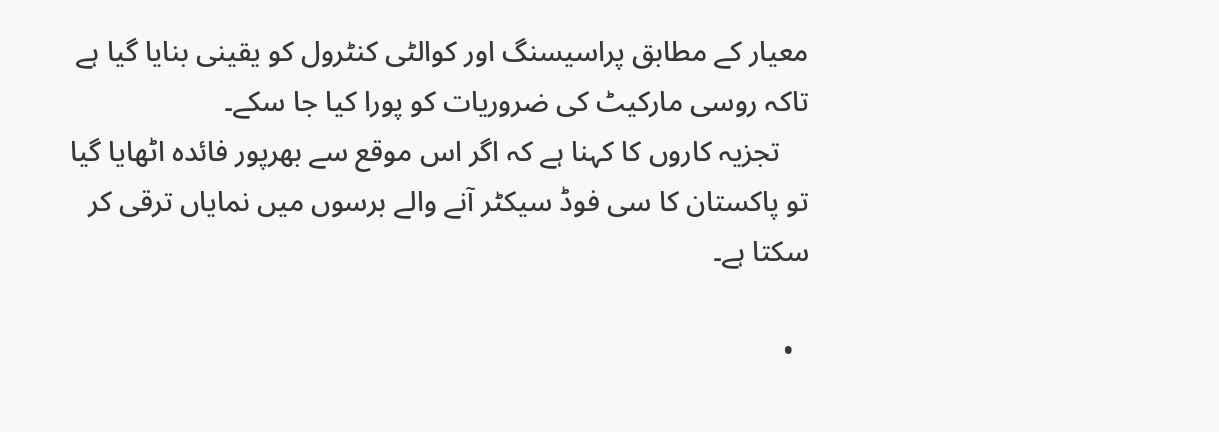معیار کے مطابق پراسیسنگ اور کوالٹی کنٹرول کو یقینی بنایا گیا ہے تاکہ روسی مارکیٹ کی ضروریات کو پورا کیا جا سکے۔
    تجزیہ کاروں کا کہنا ہے کہ اگر اس موقع سے بھرپور فائدہ اٹھایا گیا تو پاکستان کا سی فوڈ سیکٹر آنے والے برسوں میں نمایاں ترقی کر سکتا ہے۔

  •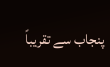پنجاب سے تقریباً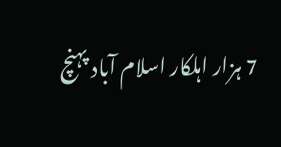7 ہزار اہلکار اسلام آباد پہنچ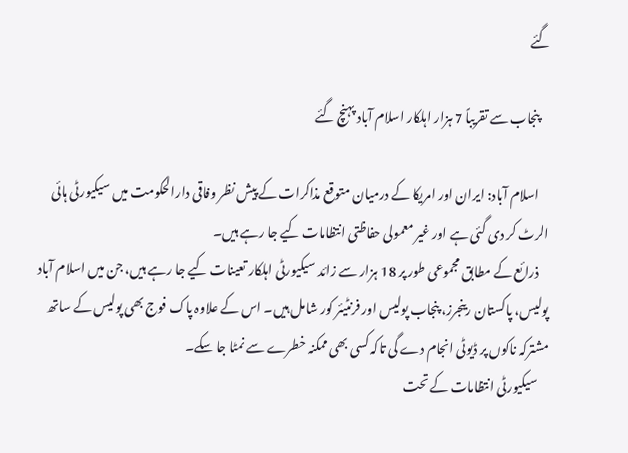گئے

    پنجاب سے تقریباً 7 ہزار اہلکار اسلام آباد پہنچ گئے

    اسلام آباد: ایران اور امریکا کے درمیان متوقع مذاکرات کے پیش نظر وفاقی دارالحکومت میں سیکیورٹی ہائی الرٹ کر دی گئی ہے اور غیر معمولی حفاظتی انتظامات کیے جا رہے ہیں۔
    ذرائع کے مطابق مجموعی طور پر 18 ہزار سے زائد سیکیورٹی اہلکار تعینات کیے جا رہے ہیں، جن میں اسلام آباد پولیس، پاکستان رینجرز، پنجاب پولیس اور فرنٹیئر کور شامل ہیں۔ اس کے علاوہ پاک فوج بھی پولیس کے ساتھ مشترکہ ناکوں پر ڈیوٹی انجام دے گی تاکہ کسی بھی ممکنہ خطرے سے نمٹا جا سکے۔
    سیکیورٹی انتظامات کے تحت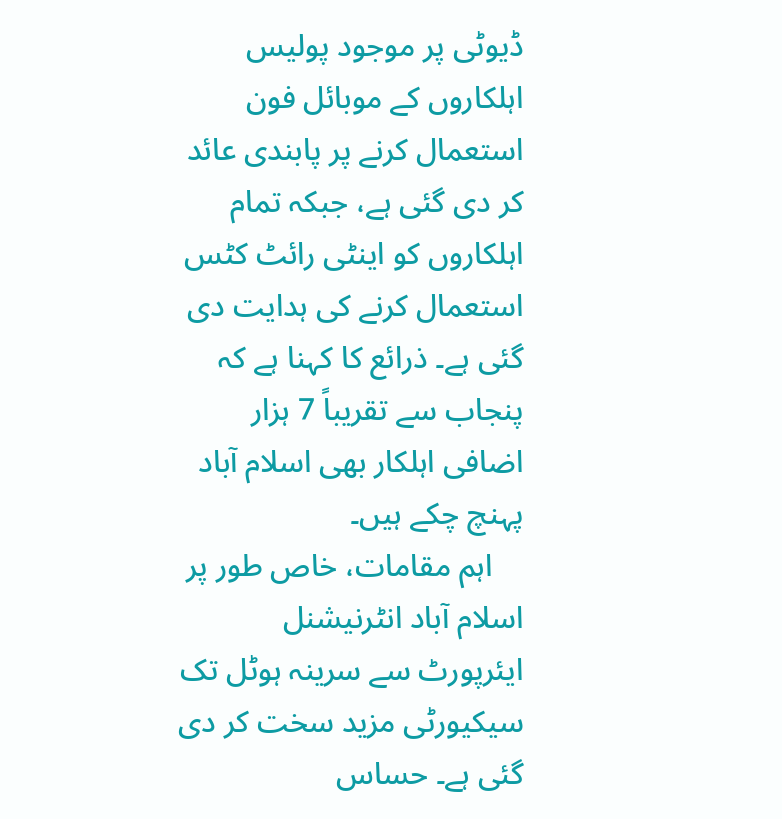ڈیوٹی پر موجود پولیس اہلکاروں کے موبائل فون استعمال کرنے پر پابندی عائد کر دی گئی ہے، جبکہ تمام اہلکاروں کو اینٹی رائٹ کٹس استعمال کرنے کی ہدایت دی گئی ہے۔ ذرائع کا کہنا ہے کہ پنجاب سے تقریباً 7 ہزار اضافی اہلکار بھی اسلام آباد پہنچ چکے ہیں۔
    اہم مقامات، خاص طور پر اسلام آباد انٹرنیشنل ایئرپورٹ سے سرینہ ہوٹل تک سیکیورٹی مزید سخت کر دی گئی ہے۔ حساس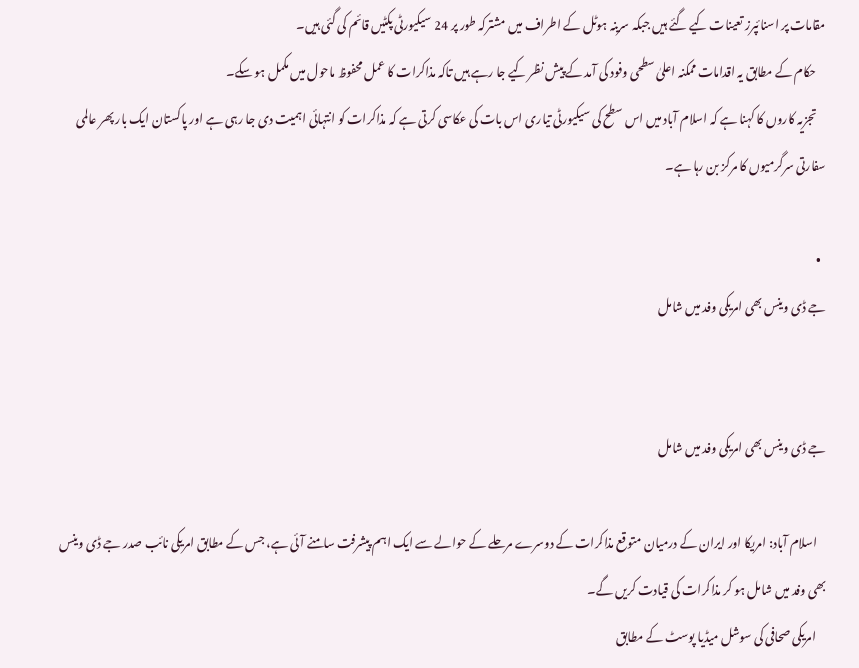مقامات پر اسنائپرز تعینات کیے گئے ہیں جبکہ سرینہ ہوٹل کے اطراف میں مشترکہ طور پر 24 سیکیورٹی پکٹیں قائم کی گئی ہیں۔
    حکام کے مطابق یہ اقدامات ممکنہ اعلیٰ سطحی وفود کی آمد کے پیش نظر کیے جا رہے ہیں تاکہ مذاکرات کا عمل محفوظ ماحول میں مکمل ہو سکے۔
    تجزیہ کاروں کا کہنا ہے کہ اسلام آباد میں اس سطح کی سیکیورٹی تیاری اس بات کی عکاسی کرتی ہے کہ مذاکرات کو انتہائی اہمیت دی جا رہی ہے اور پاکستان ایک بار پھر عالمی سفارتی سرگرمیوں کا مرکز بن رہا ہے۔

  •
جے ڈی وینس بھی امریکی وفد میں شامل


جے ڈی وینس بھی امریکی وفد میں شامل

    اسلام آباد: امریکا اور ایران کے درمیان متوقع مذاکرات کے دوسرے مرحلے کے حوالے سے ایک اہم پیشرفت سامنے آئی ہے، جس کے مطابق امریکی نائب صدر جے ڈی وینس بھی وفد میں شامل ہو کر مذاکرات کی قیادت کریں گے۔
    امریکی صحافی کی سوشل میڈیا پوسٹ کے مطابق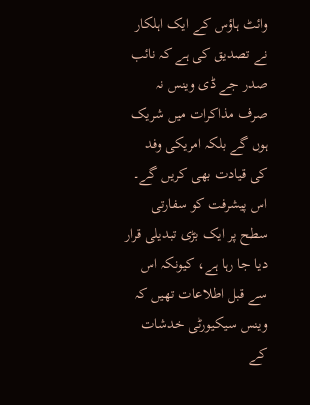وائٹ ہاؤس کے ایک اہلکار نے تصدیق کی ہے کہ نائب صدر جے ڈی وینس نہ صرف مذاکرات میں شریک ہوں گے بلکہ امریکی وفد کی قیادت بھی کریں گے۔ اس پیشرفت کو سفارتی سطح پر ایک بڑی تبدیلی قرار دیا جا رہا ہے، کیونکہ اس سے قبل اطلاعات تھیں کہ وینس سیکیورٹی خدشات کے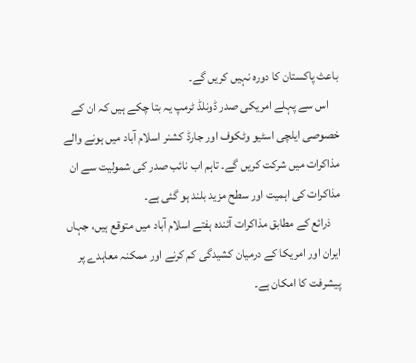باعث پاکستان کا دورہ نہیں کریں گے۔
    اس سے پہلے امریکی صدر ڈونلڈ ٹرمپ یہ بتا چکے ہیں کہ ان کے خصوصی ایلچی اسٹیو وٹکوف اور جارڈ کشنر اسلام آباد میں ہونے والے مذاکرات میں شرکت کریں گے۔ تاہم اب نائب صدر کی شمولیت سے ان مذاکرات کی اہمیت اور سطح مزید بلند ہو گئی ہے۔
    ذرائع کے مطابق مذاکرات آئندہ ہفتے اسلام آباد میں متوقع ہیں، جہاں ایران اور امریکا کے درمیان کشیدگی کم کرنے اور ممکنہ معاہدے پر پیشرفت کا امکان ہے۔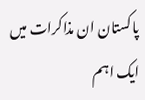پاکستان ان مذاکرات میں ایک اہم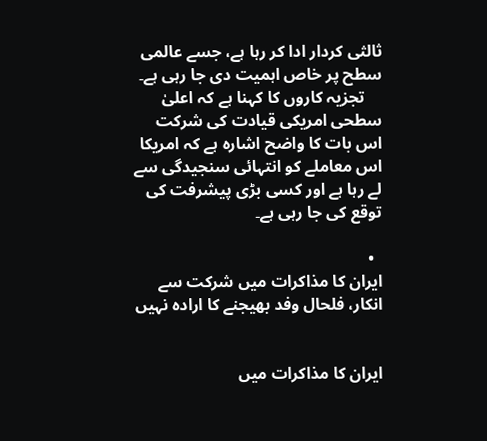ثالثی کردار ادا کر رہا ہے، جسے عالمی سطح پر خاص اہمیت دی جا رہی ہے۔
    تجزیہ کاروں کا کہنا ہے کہ اعلیٰ سطحی امریکی قیادت کی شرکت اس بات کا واضح اشارہ ہے کہ امریکا اس معاملے کو انتہائی سنجیدگی سے لے رہا ہے اور کسی بڑی پیشرفت کی توقع کی جا رہی ہے۔

  •
ایران کا مذاکرات میں شرکت سے انکار، فلحال وفد بھیجنے کا ارادہ نہیں


ایران کا مذاکرات میں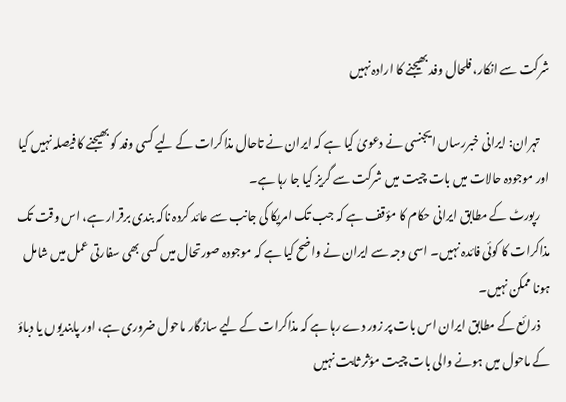شرکت سے انکار، فلحال وفد بھیجنے کا ارادہ نہیں

    تہران: ایرانی خبررساں ایجنسی نے دعویٰ کیا ہے کہ ایران نے تاحال مذاکرات کے لیے کسی وفد کو بھیجنے کا فیصلہ نہیں کیا اور موجودہ حالات میں بات چیت میں شرکت سے گریز کیا جا رہا ہے۔
    رپورٹ کے مطابق ایرانی حکام کا مؤقف ہے کہ جب تک امریکا کی جانب سے عائد کردہ ناکہ بندی برقرار ہے، اس وقت تک مذاکرات کا کوئی فائدہ نہیں۔ اسی وجہ سے ایران نے واضح کیا ہے کہ موجودہ صورتحال میں کسی بھی سفارتی عمل میں شامل ہونا ممکن نہیں۔
    ذرائع کے مطابق ایران اس بات پر زور دے رہا ہے کہ مذاکرات کے لیے سازگار ماحول ضروری ہے، اور پابندیوں یا دباؤ کے ماحول میں ہونے والی بات چیت مؤثر ثابت نہیں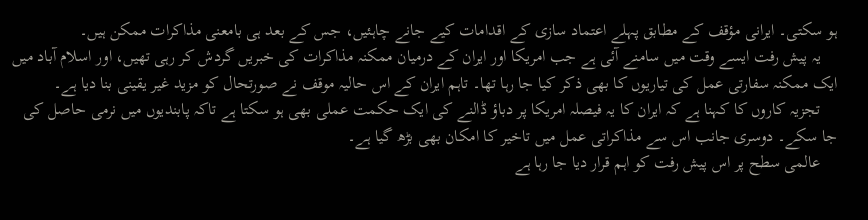ہو سکتی۔ ایرانی مؤقف کے مطابق پہلے اعتماد سازی کے اقدامات کیے جانے چاہئیں، جس کے بعد ہی بامعنی مذاکرات ممکن ہیں۔
    یہ پیش رفت ایسے وقت میں سامنے آئی ہے جب امریکا اور ایران کے درمیان ممکنہ مذاکرات کی خبریں گردش کر رہی تھیں، اور اسلام آباد میں ایک ممکنہ سفارتی عمل کی تیاریوں کا بھی ذکر کیا جا رہا تھا۔ تاہم ایران کے اس حالیہ موقف نے صورتحال کو مزید غیر یقینی بنا دیا ہے۔
    تجزیہ کاروں کا کہنا ہے کہ ایران کا یہ فیصلہ امریکا پر دباؤ ڈالنے کی ایک حکمت عملی بھی ہو سکتا ہے تاکہ پابندیوں میں نرمی حاصل کی جا سکے۔ دوسری جانب اس سے مذاکراتی عمل میں تاخیر کا امکان بھی بڑھ گیا ہے۔
    عالمی سطح پر اس پیش رفت کو اہم قرار دیا جا رہا ہے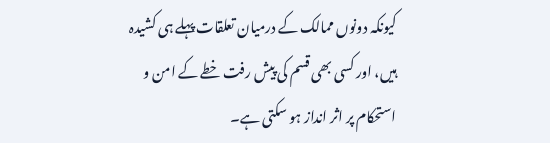کیونکہ دونوں ممالک کے درمیان تعلقات پہلے ہی کشیدہ ہیں، اور کسی بھی قسم کی پیش رفت خطے کے امن و استحکام پر اثر انداز ہو سکتی ہے۔